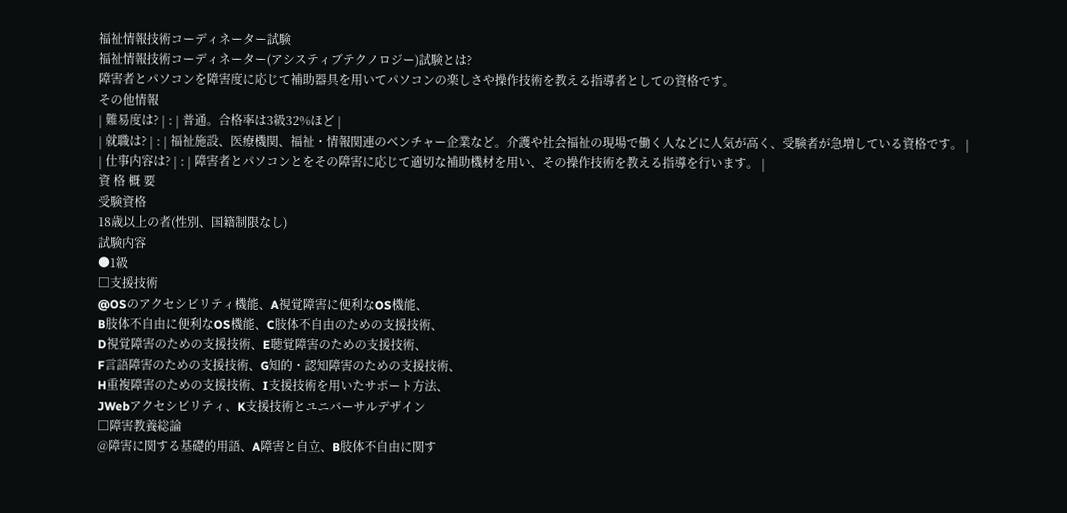福祉情報技術コーディネーター試験
福祉情報技術コーディネーター(アシスティブテクノロジー)試験とは?
障害者とパソコンを障害度に応じて補助器具を用いてパソコンの楽しさや操作技術を教える指導者としての資格です。
その他情報
| 難易度は? | : | 普通。合格率は3級32%ほど |
| 就職は? | : | 福祉施設、医療機関、福祉・情報関連のベンチャー企業など。介護や社会福祉の現場で働く人などに人気が高く、受験者が急増している資格です。 |
| 仕事内容は? | : | 障害者とパソコンとをその障害に応じて適切な補助機材を用い、その操作技術を教える指導を行います。 |
資 格 概 要
受験資格
18歳以上の者(性別、国籍制限なし)
試験内容
●1級
□支援技術
@OSのアクセシビリティ機能、A視覚障害に便利なOS機能、
B肢体不自由に便利なOS機能、C肢体不自由のための支援技術、
D視覚障害のための支援技術、E聴覚障害のための支援技術、
F言語障害のための支援技術、G知的・認知障害のための支援技術、
H重複障害のための支援技術、I支援技術を用いたサポート方法、
JWebアクセシビリティ、K支援技術とユニバーサルデザイン
□障害教養総論
@障害に関する基礎的用語、A障害と自立、B肢体不自由に関す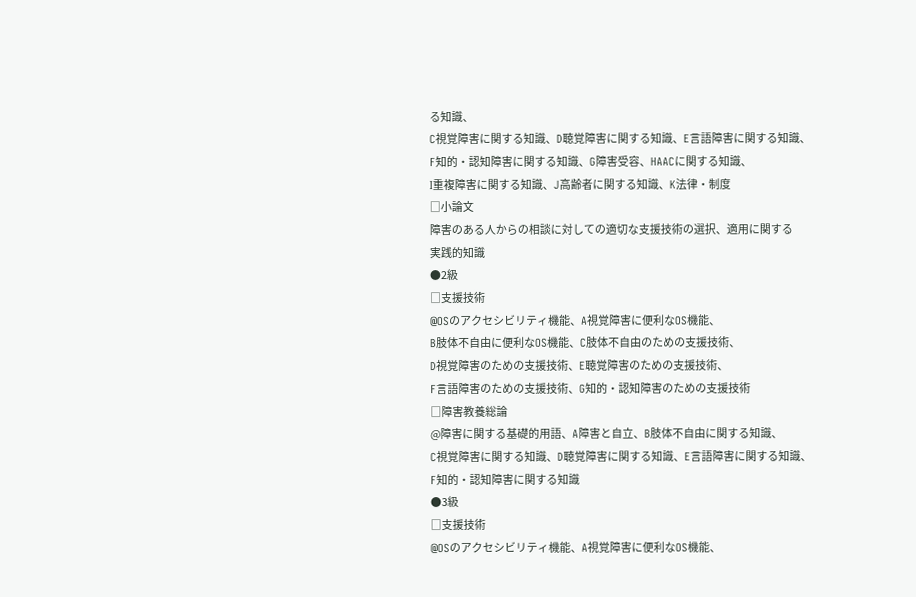る知識、
C視覚障害に関する知識、D聴覚障害に関する知識、E言語障害に関する知識、
F知的・認知障害に関する知識、G障害受容、HAACに関する知識、
I重複障害に関する知識、J高齢者に関する知識、K法律・制度
□小論文
障害のある人からの相談に対しての適切な支援技術の選択、適用に関する
実践的知識
●2級
□支援技術
@OSのアクセシビリティ機能、A視覚障害に便利なOS機能、
B肢体不自由に便利なOS機能、C肢体不自由のための支援技術、
D視覚障害のための支援技術、E聴覚障害のための支援技術、
F言語障害のための支援技術、G知的・認知障害のための支援技術
□障害教養総論
@障害に関する基礎的用語、A障害と自立、B肢体不自由に関する知識、
C視覚障害に関する知識、D聴覚障害に関する知識、E言語障害に関する知識、
F知的・認知障害に関する知識
●3級
□支援技術
@OSのアクセシビリティ機能、A視覚障害に便利なOS機能、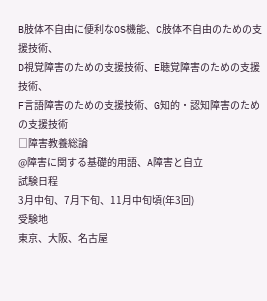B肢体不自由に便利なOS機能、C肢体不自由のための支援技術、
D視覚障害のための支援技術、E聴覚障害のための支援技術、
F言語障害のための支援技術、G知的・認知障害のための支援技術
□障害教養総論
@障害に関する基礎的用語、A障害と自立
試験日程
3月中旬、7月下旬、11月中旬頃(年3回)
受験地
東京、大阪、名古屋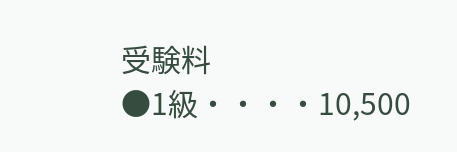受験料
●1級・・・・10,500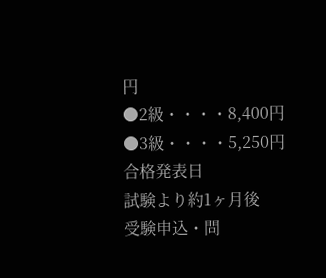円
●2級・・・・8,400円
●3級・・・・5,250円
合格発表日
試験より約1ヶ月後
受験申込・問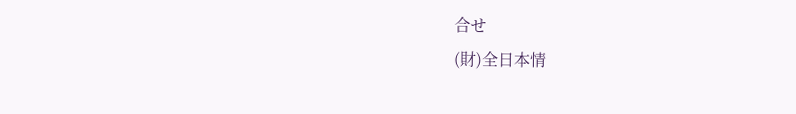合せ
(財)全日本情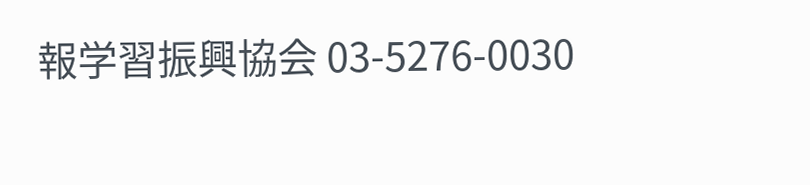報学習振興協会 03-5276-0030